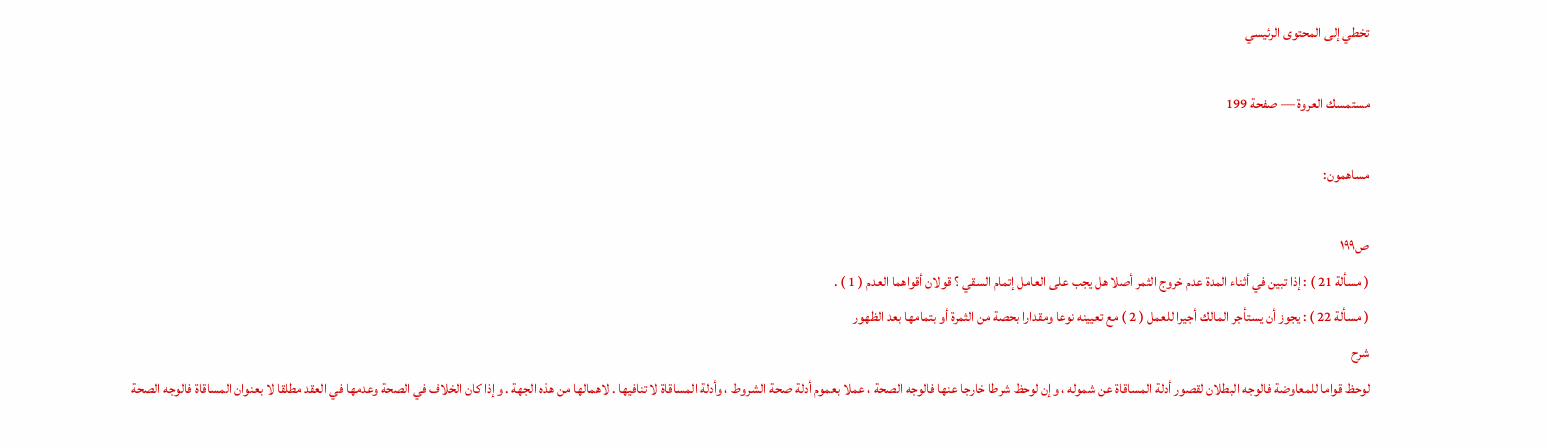تخطي إلى المحتوى الرئيسي

مستمسك العروة — صفحة 199

مساهمون:

ص١٩٩
( مسألة 21 ) : إذا تبين في أثناء المدة عدم خروج الثمر أصلا هل يجب على العامل إتمام السقي ؟ قولان أقواهما العدم ( 1 ) .
( مسألة 22 ) : يجوز أن يستأجر المالك أجيرا للعمل ( 2 ) مع تعيينه نوعا ومقدارا بحصة من الثمرة أو بتمامها بعد الظهور
شرح
لوحظ قواما للمعاوضة فالوجه البطلان لقصور أدلة المساقاة عن شموله ، وإن لوحظ شرطا خارجا عنها فالوجه الصحة ، عملا بعموم أدلة صحة الشروط ، وأدلة المساقاة لا تنافيها . لاهمالها من هذه الجهة . وإذا كان الخلاف في الصحة وعدمها في العقد مطلقا لا بعنوان المساقاة فالوجه الصحة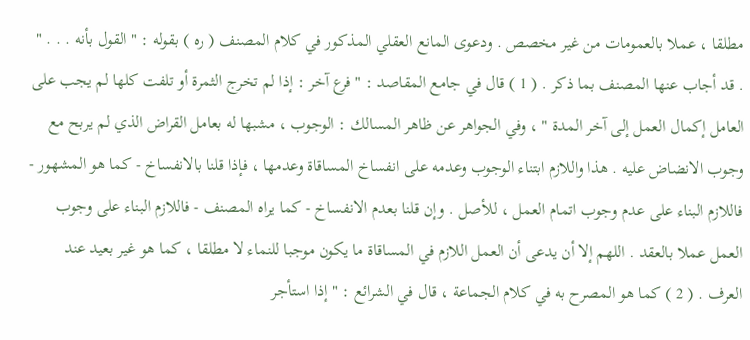مطلقا ، عملا بالعمومات من غير مخصص . ودعوى المانع العقلي المذكور في كلام المصنف ( ره ) بقوله : " القول بأنه . . . " . قد أجاب عنها المصنف بما ذكر . ( 1 ) قال في جامع المقاصد : " فرع آخر : إذا لم تخرج الثمرة أو تلفت كلها لم يجب على العامل إكمال العمل إلى آخر المدة " ، وفي الجواهر عن ظاهر المسالك : الوجوب ، مشبها له بعامل القراض الذي لم يربح مع وجوب الانضاض عليه . هذا واللازم ابتناء الوجوب وعدمه على انفساخ المساقاة وعدمها ، فإذا قلنا بالانفساخ - كما هو المشهور - فاللازم البناء على عدم وجوب اتمام العمل ، للأصل . وإن قلنا بعدم الانفساخ - كما يراه المصنف - فاللازم البناء على وجوب العمل عملا بالعقد . اللهم إلا أن يدعى أن العمل اللازم في المساقاة ما يكون موجبا للنماء لا مطلقا ، كما هو غير بعيد عند العرف . ( 2 ) كما هو المصرح به في كلام الجماعة ، قال في الشرائع : " إذا استأجر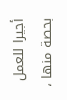أجيرا للعمل بحصة منها ،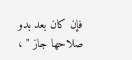فإن كان بعد بدو صلاحها جاز " ،